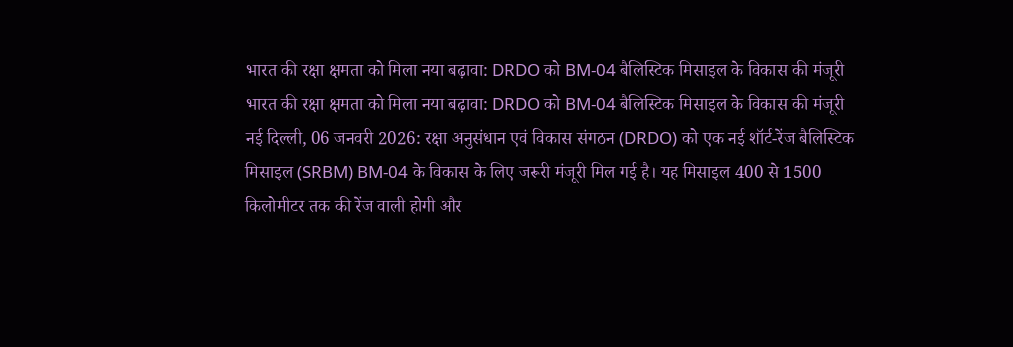भारत की रक्षा क्षमता को मिला नया बढ़ावा: DRDO को BM-04 बैलिस्टिक मिसाइल के विकास की मंजूरी
भारत की रक्षा क्षमता को मिला नया बढ़ावा: DRDO को BM-04 बैलिस्टिक मिसाइल के विकास की मंजूरी
नई दिल्ली, 06 जनवरी 2026: रक्षा अनुसंधान एवं विकास संगठन (DRDO) को एक नई शॉर्ट-रेंज बैलिस्टिक मिसाइल (SRBM) BM-04 के विकास के लिए जरूरी मंजूरी मिल गई है। यह मिसाइल 400 से 1500 किलोमीटर तक की रेंज वाली होगी और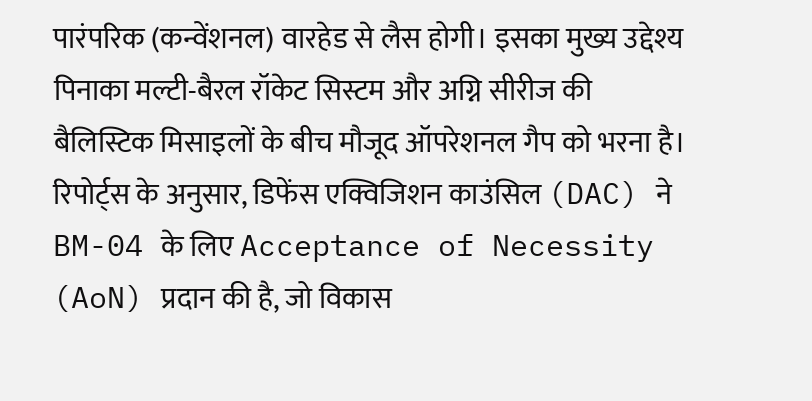पारंपरिक (कन्वेंशनल) वारहेड से लैस होगी। इसका मुख्य उद्देश्य पिनाका मल्टी-बैरल रॉकेट सिस्टम और अग्नि सीरीज की बैलिस्टिक मिसाइलों के बीच मौजूद ऑपरेशनल गैप को भरना है।
रिपोर्ट्स के अनुसार, डिफेंस एक्विजिशन काउंसिल (DAC) ने BM-04 के लिए Acceptance of Necessity (AoN) प्रदान की है, जो विकास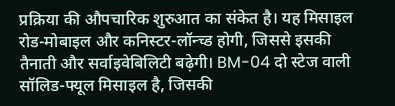प्रक्रिया की औपचारिक शुरुआत का संकेत है। यह मिसाइल रोड-मोबाइल और कनिस्टर-लॉन्च्ड होगी, जिससे इसकी तैनाती और सर्वाइवेबिलिटी बढ़ेगी। BM-04 दो स्टेज वाली सॉलिड-फ्यूल मिसाइल है, जिसकी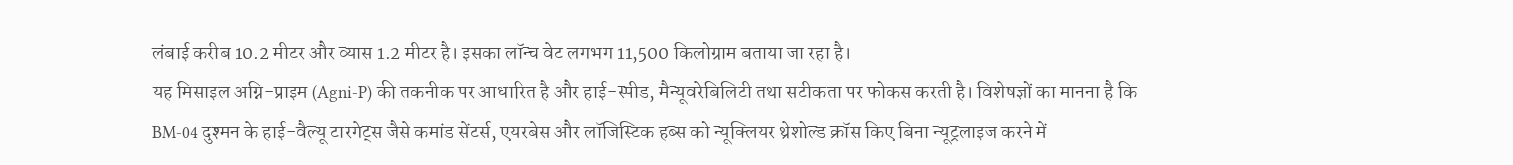लंबाई करीब 10.2 मीटर और व्यास 1.2 मीटर है। इसका लॉन्च वेट लगभग 11,500 किलोग्राम बताया जा रहा है।
यह मिसाइल अग्नि-प्राइम (Agni-P) की तकनीक पर आधारित है और हाई-स्पीड, मैन्यूवरेबिलिटी तथा सटीकता पर फोकस करती है। विशेषज्ञों का मानना है कि BM-04 दुश्मन के हाई-वैल्यू टारगेट्स जैसे कमांड सेंटर्स, एयरबेस और लॉजिस्टिक हब्स को न्यूक्लियर थ्रेशोल्ड क्रॉस किए बिना न्यूट्रलाइज करने में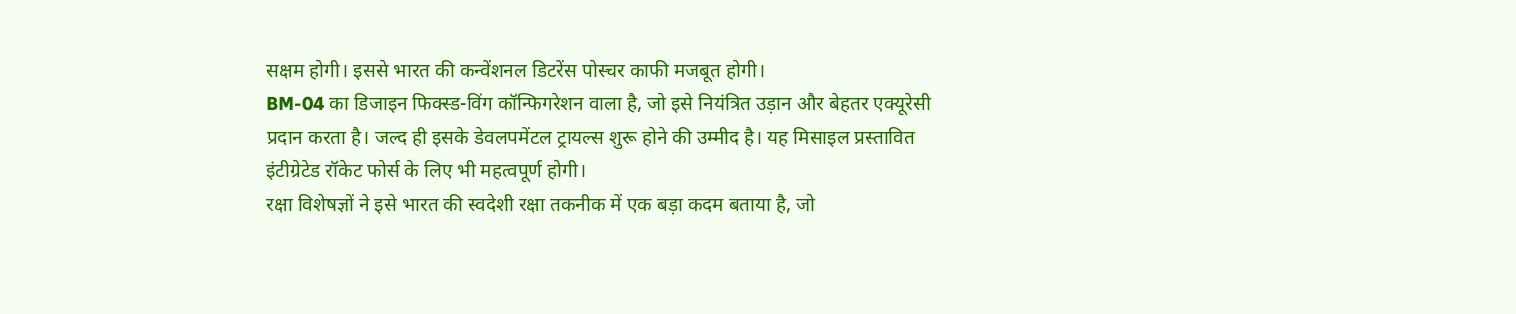सक्षम होगी। इससे भारत की कन्वेंशनल डिटरेंस पोस्चर काफी मजबूत होगी।
BM-04 का डिजाइन फिक्स्ड-विंग कॉन्फिगरेशन वाला है, जो इसे नियंत्रित उड़ान और बेहतर एक्यूरेसी प्रदान करता है। जल्द ही इसके डेवलपमेंटल ट्रायल्स शुरू होने की उम्मीद है। यह मिसाइल प्रस्तावित इंटीग्रेटेड रॉकेट फोर्स के लिए भी महत्वपूर्ण होगी।
रक्षा विशेषज्ञों ने इसे भारत की स्वदेशी रक्षा तकनीक में एक बड़ा कदम बताया है, जो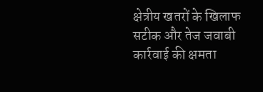क्षेत्रीय खतरों के खिलाफ सटीक और तेज जवाबी कार्रवाई की क्षमता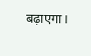बढ़ाएगा।